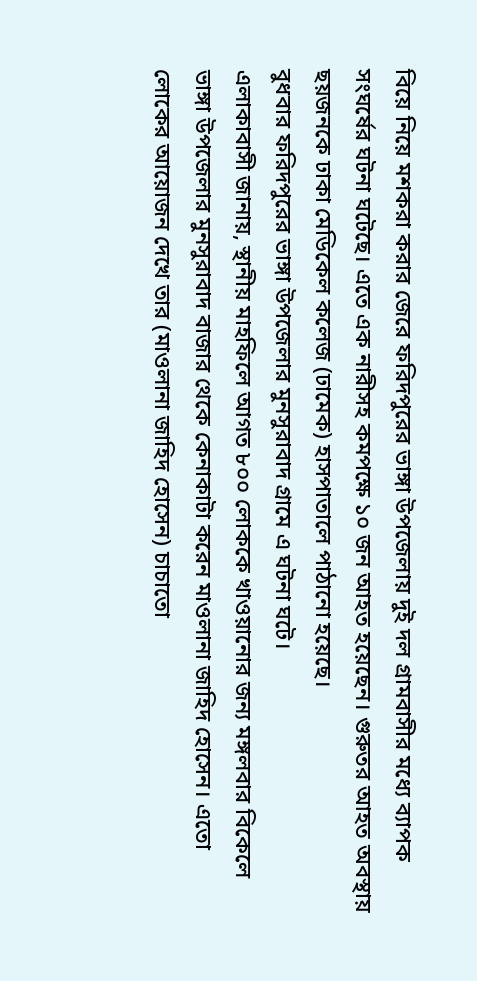বিয়ে নিয়ে মশকরা করার জেরে ফরিদপুরের ভাঙ্গা উপজেলায় দুই দল গ্রামবাসীর মধ্যে ব্যাপক সংঘর্ষের ঘটনা ঘটেছে। এতে এক নারীসহ কমপক্ষে ১০ জন আহত হয়েছেন। গুরুতর আহত অবস্থায় ছয়জনকে ঢাকা মেডিকেল কলেজ (ঢামেক) হাসপাতালে পাঠানো হয়েছে।
বুধবার ফরিদপুরের ভাঙ্গা উপজেলার মুনসুরাবাদ গ্রামে এ ঘটনা ঘটে।
এলাকাবাসী জানায়, স্থানীয় মাহফিলে আগত ৮০০ লোককে খাওয়ানোর জন্য মঙ্গলবার বিকেলে ভাঙ্গা উপজেলার মুনসুরাবাদ বাজার থেকে কেনাকাটা করেন মাওলানা জাহিদ হোসেন। এতো লোকের আয়োজন দেখে তার (মাওলানা জাহিদ হোসেন) চাচাতো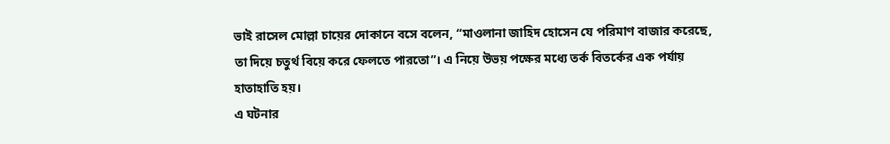ভাই রাসেল মোল্লা চায়ের দোকানে বসে বলেন, “মাওলানা জাহিদ হোসেন যে পরিমাণ বাজার করেছে, তা দিয়ে চতুর্থ বিয়ে করে ফেলতে পারতো”। এ নিয়ে উভয় পক্ষের মধ্যে তর্ক বিতর্কের এক পর্যায় হাতাহাতি হয়।
এ ঘটনার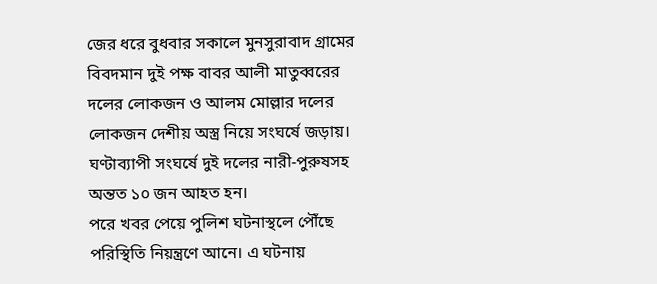জের ধরে বুধবার সকালে মুনসুরাবাদ গ্রামের বিবদমান দুই পক্ষ বাবর আলী মাতুব্বরের দলের লোকজন ও আলম মোল্লার দলের লোকজন দেশীয় অস্ত্র নিয়ে সংঘর্ষে জড়ায়। ঘণ্টাব্যাপী সংঘর্ষে দুই দলের নারী-পুরুষসহ অন্তত ১০ জন আহত হন।
পরে খবর পেয়ে পুলিশ ঘটনাস্থলে পৌঁছে পরিস্থিতি নিয়ন্ত্রণে আনে। এ ঘটনায়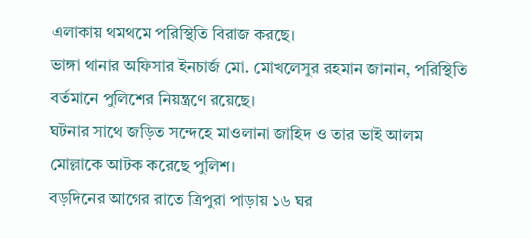এলাকায় থমথমে পরিস্থিতি বিরাজ করছে।
ভাঙ্গা থানার অফিসার ইনচার্জ মো. মোখলেসুর রহমান জানান, পরিস্থিতি বর্তমানে পুলিশের নিয়ন্ত্রণে রয়েছে।
ঘটনার সাথে জড়িত সন্দেহে মাওলানা জাহিদ ও তার ভাই আলম মোল্লাকে আটক করেছে পুলিশ।
বড়দিনের আগের রাতে ত্রিপুরা পাড়ায় ১৬ ঘর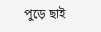পুড়ে ছাই